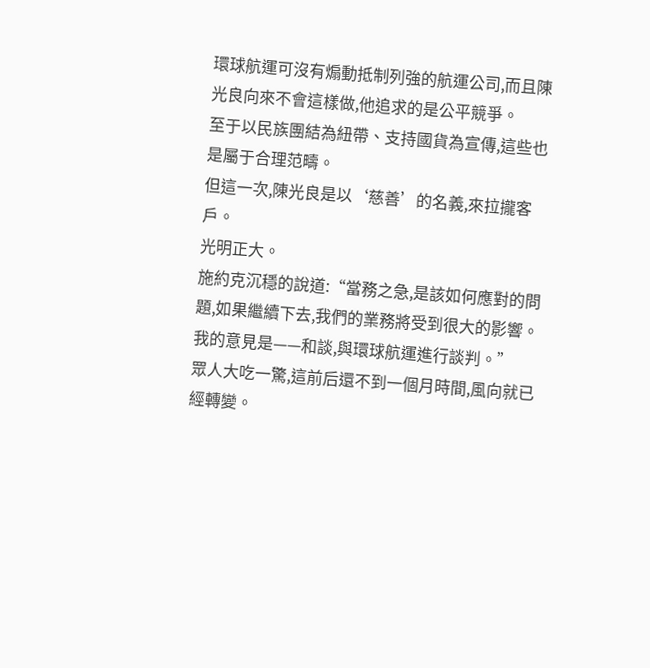環球航運可沒有煽動抵制列強的航運公司,而且陳光良向來不會這樣做,他追求的是公平競爭。
至于以民族團結為紐帶、支持國貨為宣傳,這些也是屬于合理范疇。
但這一次,陳光良是以‘慈善’的名義,來拉攏客戶。
光明正大。
施約克沉穩的說道:“當務之急,是該如何應對的問題,如果繼續下去,我們的業務將受到很大的影響。我的意見是——和談,與環球航運進行談判。”
眾人大吃一驚,這前后還不到一個月時間,風向就已經轉變。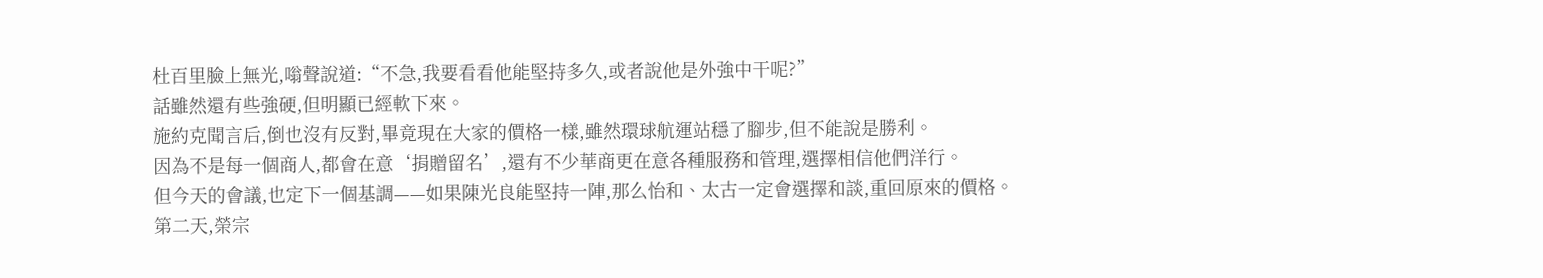杜百里臉上無光,嗡聲說道:“不急,我要看看他能堅持多久,或者說他是外強中干呢?”
話雖然還有些強硬,但明顯已經軟下來。
施約克聞言后,倒也沒有反對,畢竟現在大家的價格一樣,雖然環球航運站穩了腳步,但不能說是勝利。
因為不是每一個商人,都會在意‘捐贈留名’,還有不少華商更在意各種服務和管理,選擇相信他們洋行。
但今天的會議,也定下一個基調——如果陳光良能堅持一陣,那么怡和、太古一定會選擇和談,重回原來的價格。
第二天,榮宗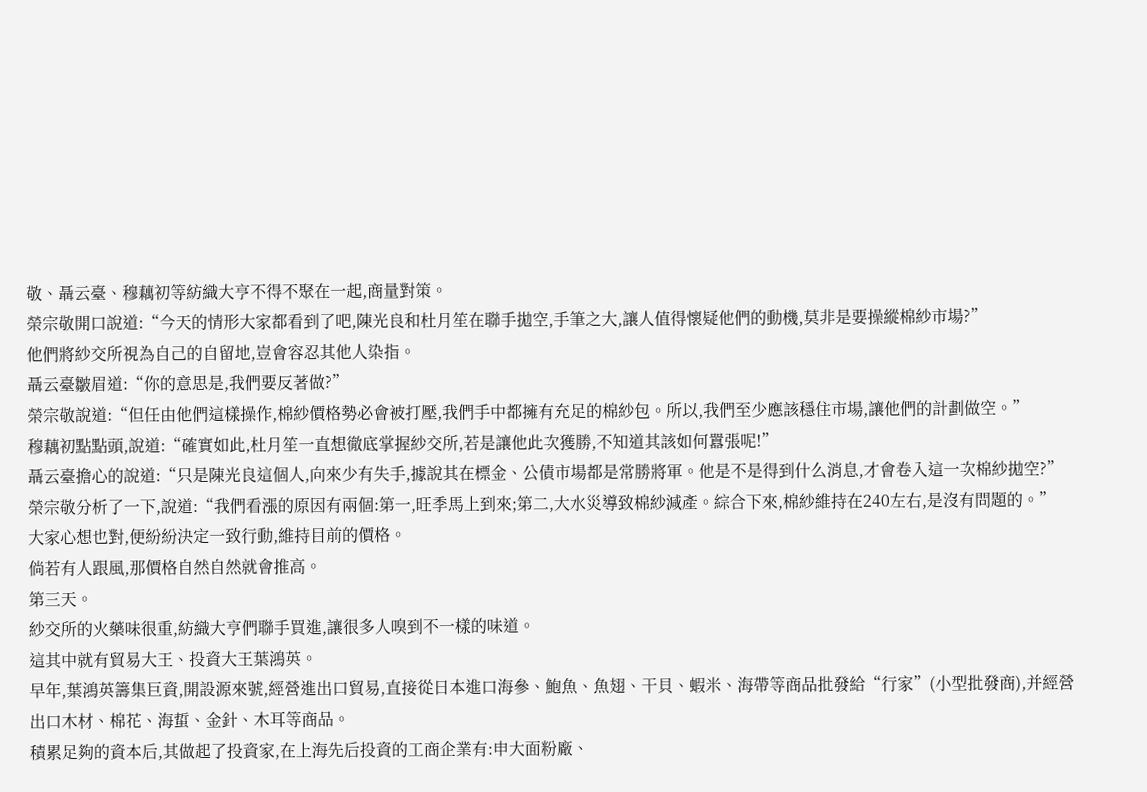敬、聶云臺、穆藕初等紡織大亨不得不聚在一起,商量對策。
榮宗敬開口說道:“今天的情形大家都看到了吧,陳光良和杜月笙在聯手拋空,手筆之大,讓人值得懷疑他們的動機,莫非是要操縱棉紗市場?”
他們將紗交所視為自己的自留地,豈會容忍其他人染指。
聶云臺皺眉道:“你的意思是,我們要反著做?”
榮宗敬說道:“但任由他們這樣操作,棉紗價格勢必會被打壓,我們手中都擁有充足的棉紗包。所以,我們至少應該穩住市場,讓他們的計劃做空。”
穆藕初點點頭,說道:“確實如此,杜月笙一直想徹底掌握紗交所,若是讓他此次獲勝,不知道其該如何囂張呢!”
聶云臺擔心的說道:“只是陳光良這個人,向來少有失手,據說其在標金、公債市場都是常勝將軍。他是不是得到什么消息,才會卷入這一次棉紗拋空?”
榮宗敬分析了一下,說道:“我們看漲的原因有兩個:第一,旺季馬上到來;第二,大水災導致棉紗減產。綜合下來,棉紗維持在240左右,是沒有問題的。”
大家心想也對,便紛紛決定一致行動,維持目前的價格。
倘若有人跟風,那價格自然自然就會推高。
第三天。
紗交所的火藥味很重,紡織大亨們聯手買進,讓很多人嗅到不一樣的味道。
這其中就有貿易大王、投資大王葉鴻英。
早年,葉鴻英籌集巨資,開設源來號,經營進出口貿易,直接從日本進口海參、鮑魚、魚翅、干貝、蝦米、海帶等商品批發給“行家”(小型批發商),并經營出口木材、棉花、海蜇、金針、木耳等商品。
積累足夠的資本后,其做起了投資家,在上海先后投資的工商企業有:申大面粉廠、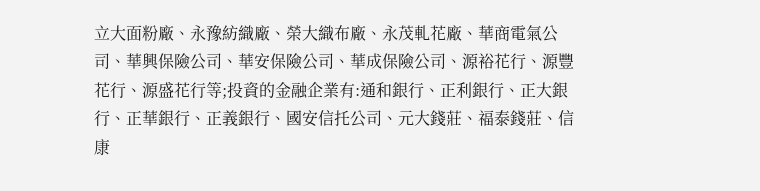立大面粉廠、永豫紡織廠、榮大織布廠、永茂軋花廠、華商電氣公司、華興保險公司、華安保險公司、華成保險公司、源裕花行、源豐花行、源盛花行等;投資的金融企業有:通和銀行、正利銀行、正大銀行、正華銀行、正義銀行、國安信托公司、元大錢莊、福泰錢莊、信康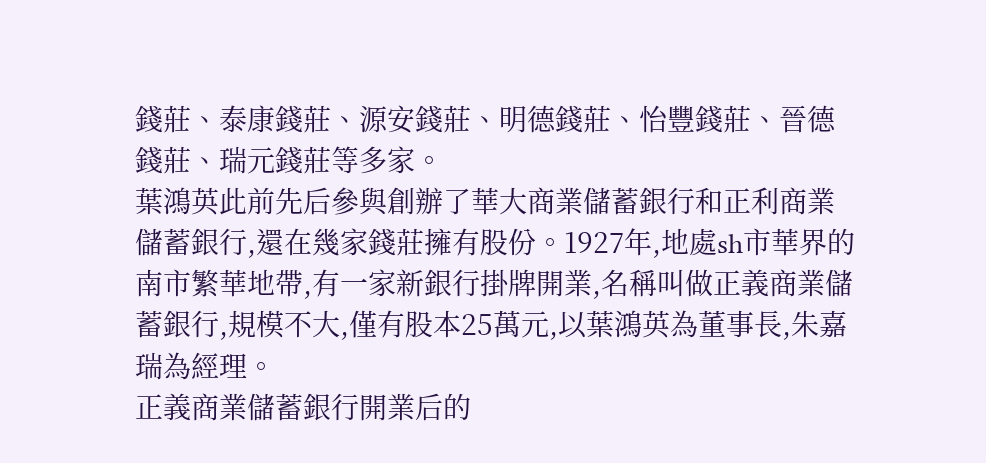錢莊、泰康錢莊、源安錢莊、明德錢莊、怡豐錢莊、晉德錢莊、瑞元錢莊等多家。
葉鴻英此前先后參與創辦了華大商業儲蓄銀行和正利商業儲蓄銀行,還在幾家錢莊擁有股份。1927年,地處sh市華界的南市繁華地帶,有一家新銀行掛牌開業,名稱叫做正義商業儲蓄銀行,規模不大,僅有股本25萬元,以葉鴻英為董事長,朱嘉瑞為經理。
正義商業儲蓄銀行開業后的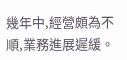幾年中,經營頗為不順,業務進展遲緩。